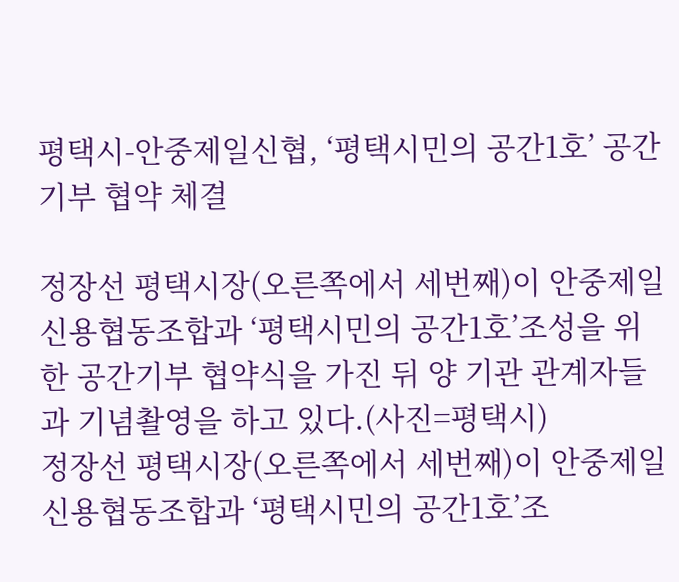평택시-안중제일신협, ‘평택시민의 공간1호’ 공간기부 협약 체결

정장선 평택시장(오른쪽에서 세번째)이 안중제일신용협동조합과 ‘평택시민의 공간1호’조성을 위한 공간기부 협약식을 가진 뒤 양 기관 관계자들과 기념촬영을 하고 있다.(사진=평택시)
정장선 평택시장(오른쪽에서 세번째)이 안중제일신용협동조합과 ‘평택시민의 공간1호’조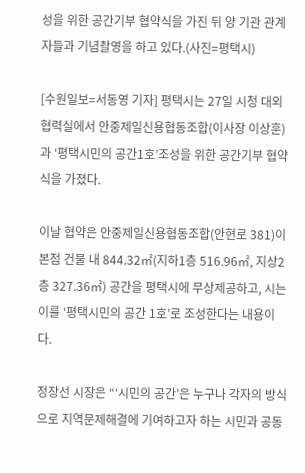성을 위한 공간기부 협약식을 가진 뒤 양 기관 관계자들과 기념촬영을 하고 있다.(사진=평택시)

[수원일보=서동영 기자] 평택시는 27일 시청 대외협력실에서 안중제일신용협동조합(이사장 이상훈)과 ‘평택시민의 공간1호’조성을 위한 공간기부 협약식을 가졌다.

이날 협약은 안중제일신용협동조합(안현로 381)이 본점 건물 내 844.32㎡(지하1층 516.96㎡, 지상2층 327.36㎡) 공간을 평택시에 무상제공하고, 시는 이를 ‘평택시민의 공간 1호’로 조성한다는 내용이다.

정장선 시장은 “‘시민의 공간’은 누구나 각자의 방식으로 지역문제해결에 기여하고자 하는 시민과 공동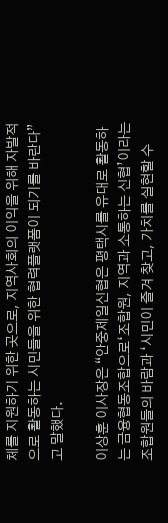체를 지원하기 위한 곳으로, 지역사회의 이익을 위해 자발적으로 활동하는 시민들을 위한 협력플랫폼이 되기를 바란다”고 말했다.

이상훈 이사장은 “안중제일신협은 평택시를 유대로 활동하는 금융협동조합으로‘조합원, 지역과 소통하는 신협’이라는 조합원들의 바람과 ‘시민이 즐겨 찾고, 가치를 실현할 수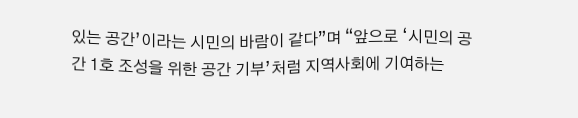있는 공간’이라는 시민의 바람이 같다”며 “앞으로 ‘시민의 공간 1호 조성을 위한 공간 기부’처럼 지역사회에 기여하는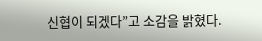신협이 되겠다”고 소감을 밝혔다.